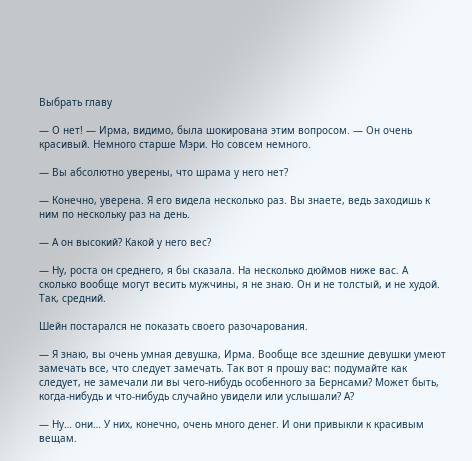Выбрать главу

— О нет! — Ирма, видимо, была шокирована этим вопросом. — Он очень красивый. Немного старше Мэри. Но совсем немного.

— Вы абсолютно уверены, что шрама у него нет?

— Конечно, уверена. Я его видела несколько раз. Вы знаете, ведь заходишь к ним по нескольку раз на день.

— А он высокий? Какой у него вес?

— Ну, роста он среднего, я бы сказала. На несколько дюймов ниже вас. А сколько вообще могут весить мужчины, я не знаю. Он и не толстый, и не худой. Так, средний.

Шейн постарался не показать своего разочарования.

— Я знаю, вы очень умная девушка, Ирма. Вообще все здешние девушки умеют замечать все, что следует замечать. Так вот я прошу вас: подумайте как следует, не замечали ли вы чего-нибудь особенного за Бернсами? Может быть, когда-нибудь и что-нибудь случайно увидели или услышали? А?

— Ну… они… У них, конечно, очень много денег. И они привыкли к красивым вещам.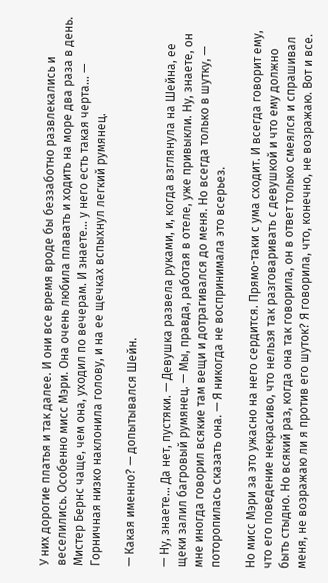У них дорогие платья и так далее. И они все время вроде бы беззаботно развлекались и веселились. Особенно мисс Мэри. Она очень любила плавать и ходить на море два раза в день. Мистер Бернс чаще, чем она, уходил по вечерам. И знаете… у него есть такая черта… — Горничная низко наклонила голову, и на ее щечках вспыхнул легкий румянец.

— Какая именно? — допытывался Шейн.

— Ну, знаете… Да нет, пустяки. — Девушка развела руками, и, когда взглянула на Шейна, ее щеки залил багровый румянец. — Мы, правда, работая в отеле, уже привыкли. Ну, знаете, он мне иногда говорил всякие там вещи и дотрагивался до меня. Но всегда только в шутку, — поторопилась сказать она. — Я никогда не воспринимала это всерьез.

Но мисс Мэри за это ужасно на него сердится. Прямо-таки с ума сходит. И всегда говорит ему, что его поведение некрасиво, что нельзя так разговаривать с девушкой и что ему должно быть стыдно. Но всякий раз, когда она так говорила, он в ответ только смеялся и спрашивал меня, не возражаю ли я против его шуток? Я говорила, что, конечно, не возражаю. Вот и все.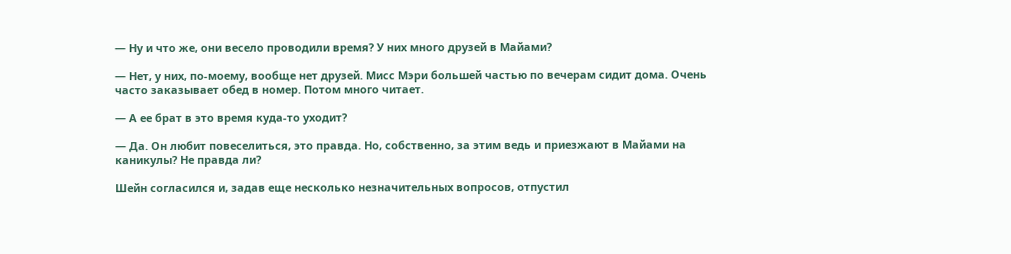— Ну и что же, они весело проводили время? У них много друзей в Майами?

— Нет, у них, по-моему, вообще нет друзей. Мисс Мэри большей частью по вечерам сидит дома. Очень часто заказывает обед в номер. Потом много читает.

— А ее брат в это время куда-то уходит?

— Да. Он любит повеселиться, это правда. Но, собственно, за этим ведь и приезжают в Майами на каникулы? Не правда ли?

Шейн согласился и, задав еще несколько незначительных вопросов, отпустил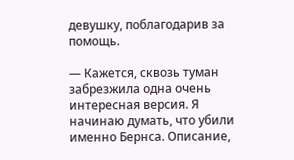девушку, поблагодарив за помощь.

— Кажется, сквозь туман забрезжила одна очень интересная версия. Я начинаю думать, что убили именно Бернса. Описание,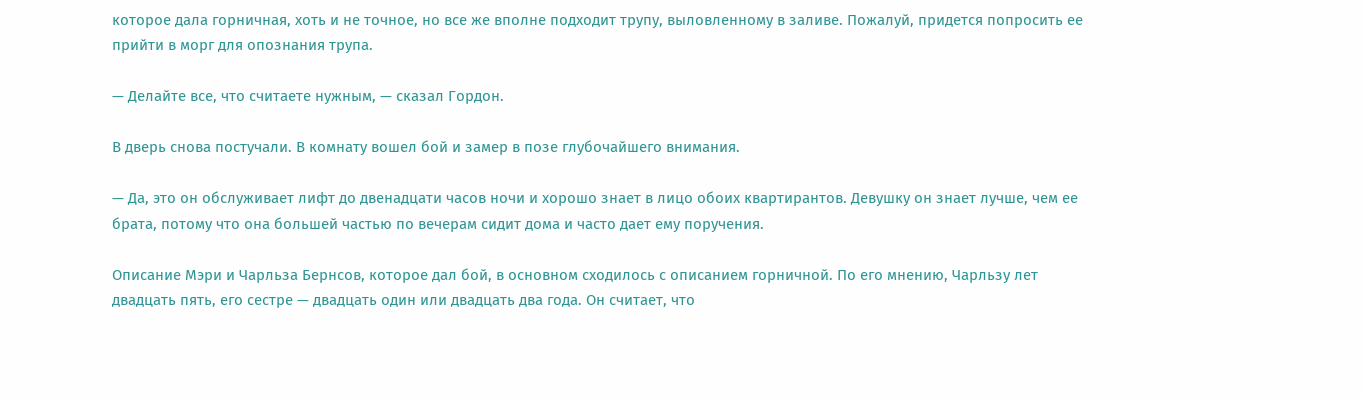которое дала горничная, хоть и не точное, но все же вполне подходит трупу, выловленному в заливе. Пожалуй, придется попросить ее прийти в морг для опознания трупа.

— Делайте все, что считаете нужным, — сказал Гордон.

В дверь снова постучали. В комнату вошел бой и замер в позе глубочайшего внимания.

— Да, это он обслуживает лифт до двенадцати часов ночи и хорошо знает в лицо обоих квартирантов. Девушку он знает лучше, чем ее брата, потому что она большей частью по вечерам сидит дома и часто дает ему поручения.

Описание Мэри и Чарльза Бернсов, которое дал бой, в основном сходилось с описанием горничной. По его мнению, Чарльзу лет двадцать пять, его сестре — двадцать один или двадцать два года. Он считает, что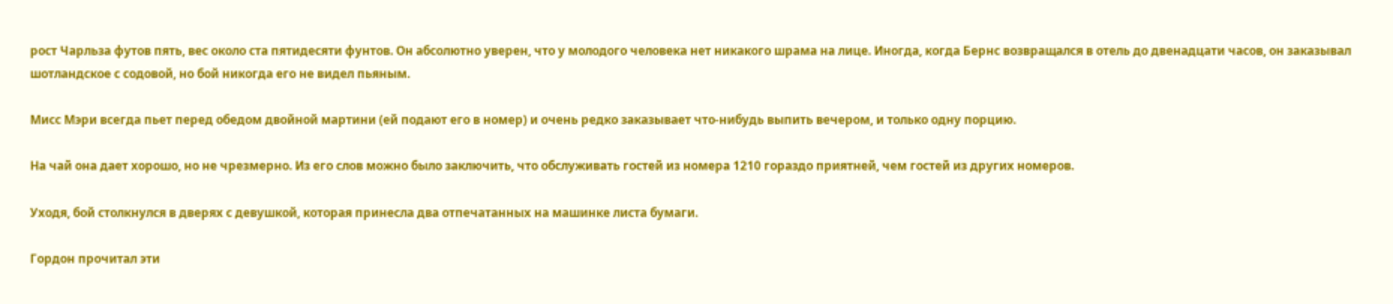рост Чарльза футов пять, вес около ста пятидесяти фунтов. Он абсолютно уверен, что у молодого человека нет никакого шрама на лице. Иногда, когда Бернс возвращался в отель до двенадцати часов, он заказывал шотландское с содовой, но бой никогда его не видел пьяным.

Мисс Мэри всегда пьет перед обедом двойной мартини (ей подают его в номер) и очень редко заказывает что-нибудь выпить вечером, и только одну порцию.

На чай она дает хорошо, но не чрезмерно. Из его слов можно было заключить, что обслуживать гостей из номера 1210 гораздо приятней, чем гостей из других номеров.

Уходя, бой столкнулся в дверях с девушкой, которая принесла два отпечатанных на машинке листа бумаги.

Гордон прочитал эти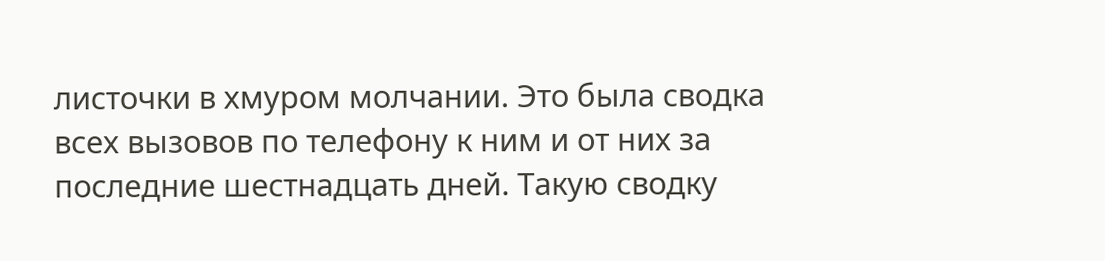листочки в хмуром молчании. Это была сводка всех вызовов по телефону к ним и от них за последние шестнадцать дней. Такую сводку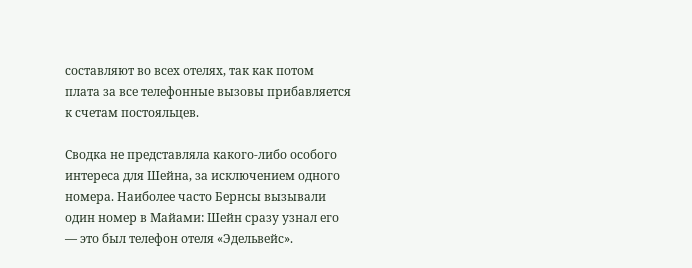составляют во всех отелях, так как потом плата за все телефонные вызовы прибавляется к счетам постояльцев.

Сводка не представляла какого-либо особого интереса для Шейна, за исключением одного номера. Наиболее часто Бернсы вызывали один номер в Майами: Шейн сразу узнал его — это был телефон отеля «Эдельвейс».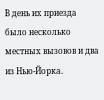В день их приезда было несколько местных вызовов и два из Нью-Йорка.